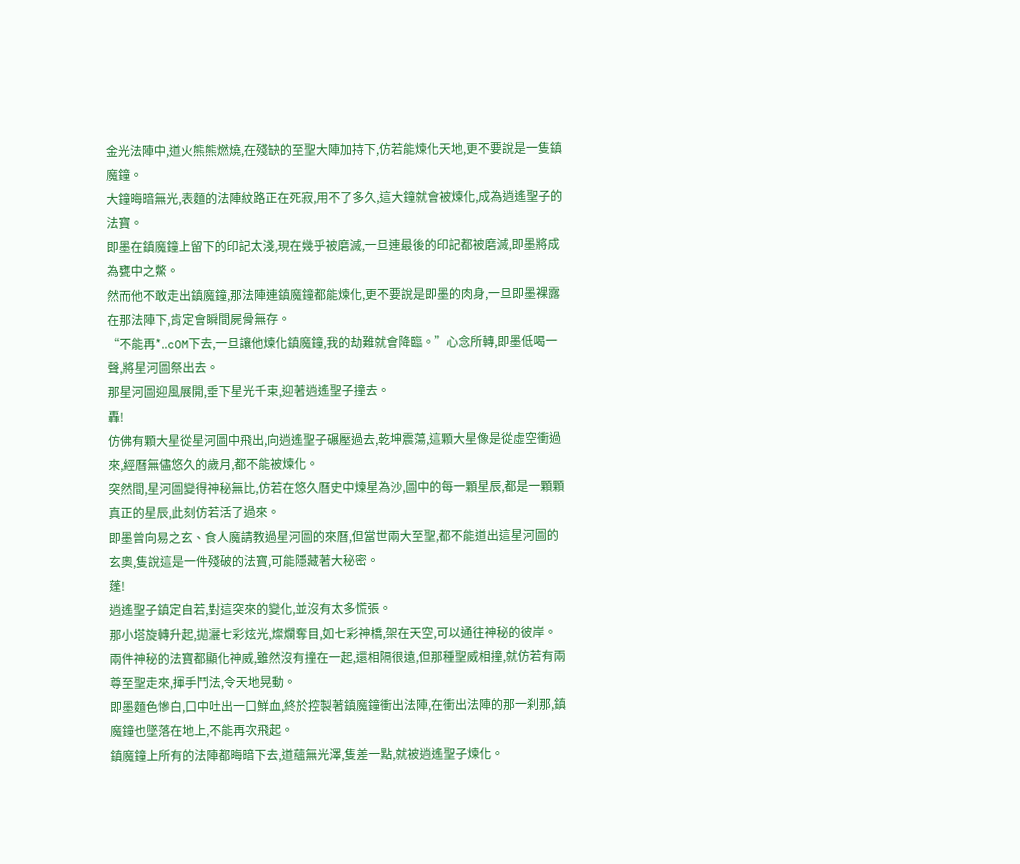金光法陣中,道火熊熊燃燒,在殘缺的至聖大陣加持下,仿若能煉化天地,更不要說是一隻鎮魔鐘。
大鐘晦暗無光,表麵的法陣紋路正在死寂,用不了多久,這大鐘就會被煉化,成為逍遙聖子的法寶。
即墨在鎮魔鐘上留下的印記太淺,現在幾乎被磨滅,一旦連最後的印記都被磨滅,即墨將成為甕中之鱉。
然而他不敢走出鎮魔鐘,那法陣連鎮魔鐘都能煉化,更不要說是即墨的肉身,一旦即墨裸露在那法陣下,肯定會瞬間屍骨無存。
“不能再*..cOM下去,一旦讓他煉化鎮魔鐘,我的劫難就會降臨。”心念所轉,即墨低喝一聲,將星河圖祭出去。
那星河圖迎風展開,垂下星光千束,迎著逍遙聖子撞去。
轟!
仿佛有顆大星從星河圖中飛出,向逍遙聖子碾壓過去,乾坤震蕩,這顆大星像是從虛空衝過來,經曆無儘悠久的歲月,都不能被煉化。
突然間,星河圖變得神秘無比,仿若在悠久曆史中煉星為沙,圖中的每一顆星辰,都是一顆顆真正的星辰,此刻仿若活了過來。
即墨曾向易之玄、食人魔請教過星河圖的來曆,但當世兩大至聖,都不能道出這星河圖的玄奧,隻說這是一件殘破的法寶,可能隱藏著大秘密。
蓬!
逍遙聖子鎮定自若,對這突來的變化,並沒有太多慌張。
那小塔旋轉升起,拋灑七彩炫光,燦爛奪目,如七彩神橋,架在天空,可以通往神秘的彼岸。
兩件神秘的法寶都顯化神威,雖然沒有撞在一起,還相隔很遠,但那種聖威相撞,就仿若有兩尊至聖走來,揮手鬥法,令天地晃動。
即墨麵色慘白,口中吐出一口鮮血,終於控製著鎮魔鐘衝出法陣,在衝出法陣的那一刹那,鎮魔鐘也墜落在地上,不能再次飛起。
鎮魔鐘上所有的法陣都晦暗下去,道蘊無光澤,隻差一點,就被逍遙聖子煉化。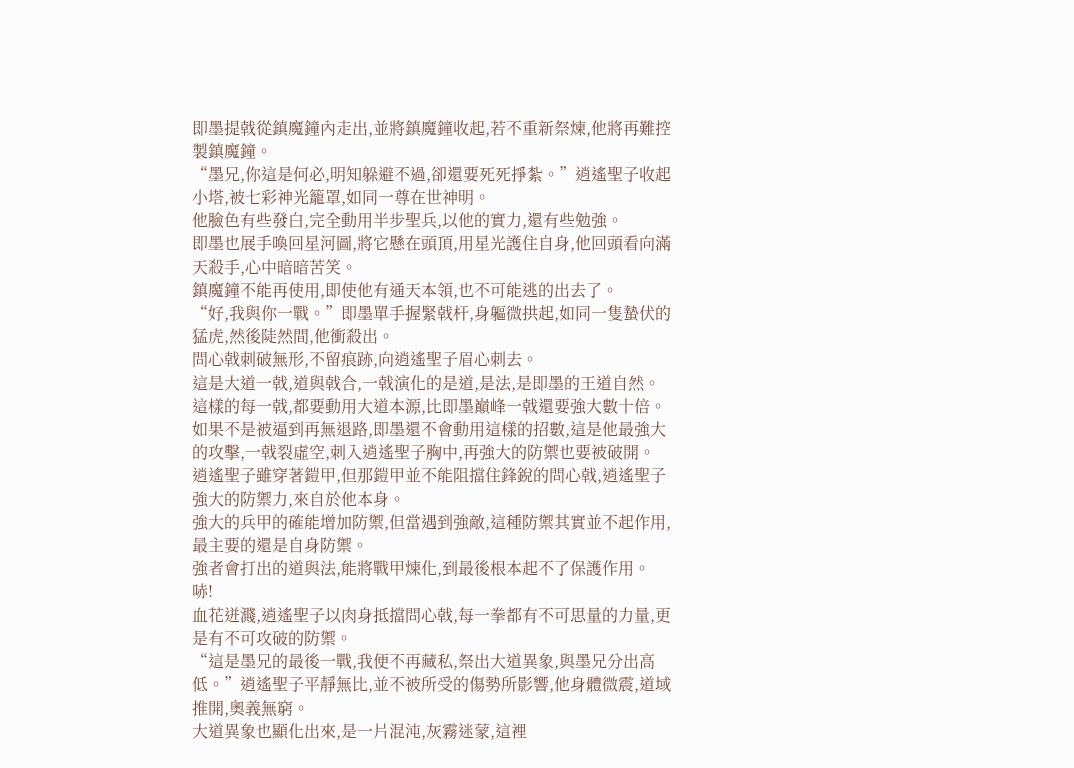即墨提戟從鎮魔鐘內走出,並將鎮魔鐘收起,若不重新祭煉,他將再難控製鎮魔鐘。
“墨兄,你這是何必,明知躲避不過,卻還要死死掙紮。”逍遙聖子收起小塔,被七彩神光籠罩,如同一尊在世神明。
他臉色有些發白,完全動用半步聖兵,以他的實力,還有些勉強。
即墨也展手喚回星河圖,將它懸在頭頂,用星光護住自身,他回頭看向滿天殺手,心中暗暗苦笑。
鎮魔鐘不能再使用,即使他有通天本領,也不可能逃的出去了。
“好,我與你一戰。”即墨單手握緊戟杆,身軀微拱起,如同一隻蟄伏的猛虎,然後陡然間,他衝殺出。
問心戟刺破無形,不留痕跡,向逍遙聖子眉心刺去。
這是大道一戟,道與戟合,一戟演化的是道,是法,是即墨的王道自然。
這樣的每一戟,都要動用大道本源,比即墨巔峰一戟還要強大數十倍。
如果不是被逼到再無退路,即墨還不會動用這樣的招數,這是他最強大的攻擊,一戟裂虛空,刺入逍遙聖子胸中,再強大的防禦也要被破開。
逍遙聖子雖穿著鎧甲,但那鎧甲並不能阻擋住鋒銳的問心戟,逍遙聖子強大的防禦力,來自於他本身。
強大的兵甲的確能增加防禦,但當遇到強敵,這種防禦其實並不起作用,最主要的還是自身防禦。
強者會打出的道與法,能將戰甲煉化,到最後根本起不了保護作用。
哧!
血花迸濺,逍遙聖子以肉身抵擋問心戟,每一拳都有不可思量的力量,更是有不可攻破的防禦。
“這是墨兄的最後一戰,我便不再藏私,祭出大道異象,與墨兄分出高低。”逍遙聖子平靜無比,並不被所受的傷勢所影響,他身體微震,道域推開,奧義無窮。
大道異象也顯化出來,是一片混沌,灰霧迷蒙,這裡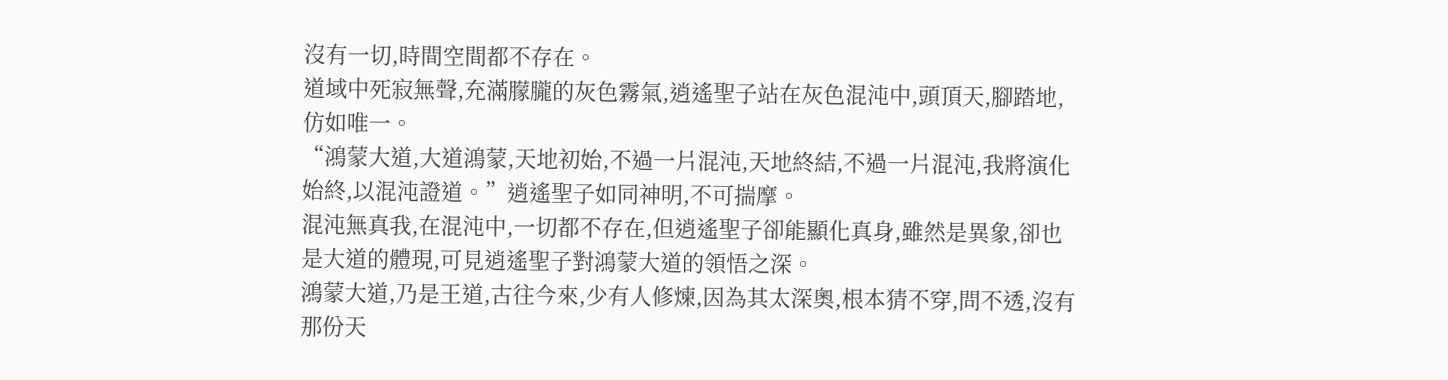沒有一切,時間空間都不存在。
道域中死寂無聲,充滿朦朧的灰色霧氣,逍遙聖子站在灰色混沌中,頭頂天,腳踏地,仿如唯一。
“鴻蒙大道,大道鴻蒙,天地初始,不過一片混沌,天地終結,不過一片混沌,我將演化始終,以混沌證道。”逍遙聖子如同神明,不可揣摩。
混沌無真我,在混沌中,一切都不存在,但逍遙聖子卻能顯化真身,雖然是異象,卻也是大道的體現,可見逍遙聖子對鴻蒙大道的領悟之深。
鴻蒙大道,乃是王道,古往今來,少有人修煉,因為其太深奧,根本猜不穿,問不透,沒有那份天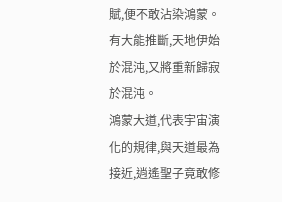賦,便不敢沾染鴻蒙。
有大能推斷,天地伊始於混沌,又將重新歸寂於混沌。
鴻蒙大道,代表宇宙演化的規律,與天道最為接近,逍遙聖子竟敢修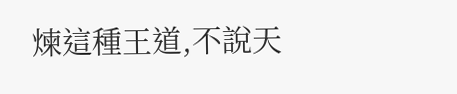煉這種王道,不說天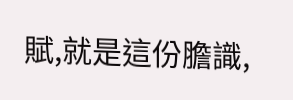賦,就是這份膽識,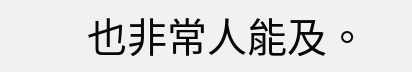也非常人能及。